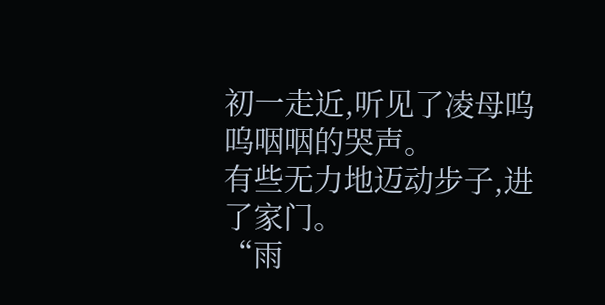初一走近,听见了凌母呜呜咽咽的哭声。
有些无力地迈动步子,进了家门。
“雨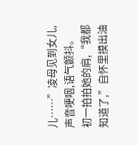儿……”凌母见到女儿,声音哽咽,语气颤抖。
初一拍拍她的肩,“我都知道了,”自怀里摸出油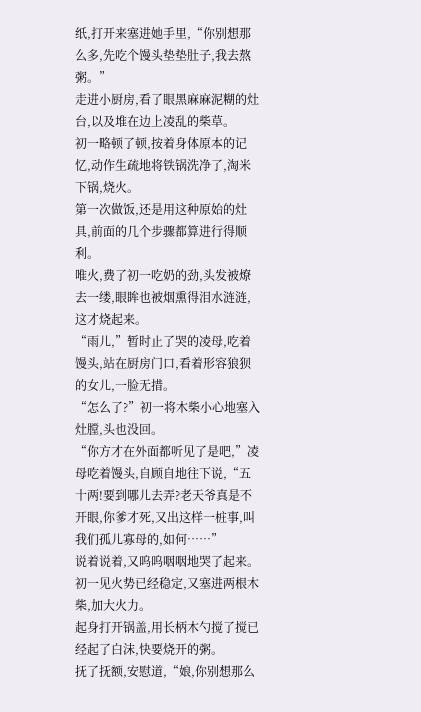纸,打开来塞进她手里,“你别想那么多,先吃个馒头垫垫肚子,我去熬粥。”
走进小厨房,看了眼黑麻麻泥糊的灶台,以及堆在边上凌乱的柴草。
初一略顿了顿,按着身体原本的记忆,动作生疏地将铁锅洗净了,淘米下锅,烧火。
第一次做饭,还是用这种原始的灶具,前面的几个步骤都算进行得顺利。
唯火,费了初一吃奶的劲,头发被燎去一缕,眼眸也被烟熏得泪水涟涟,这才烧起来。
“雨儿,”暂时止了哭的凌母,吃着馒头,站在厨房门口,看着形容狼狈的女儿,一脸无措。
“怎么了?”初一将木柴小心地塞入灶膛,头也没回。
“你方才在外面都听见了是吧,”凌母吃着馒头,自顾自地往下说,“五十两!要到哪儿去弄?老天爷真是不开眼,你爹才死,又出这样一桩事,叫我们孤儿寡母的,如何……”
说着说着,又呜呜咽咽地哭了起来。
初一见火势已经稳定,又塞进两根木柴,加大火力。
起身打开锅盖,用长柄木勺搅了搅已经起了白沫,快要烧开的粥。
抚了抚额,安慰道,“娘,你别想那么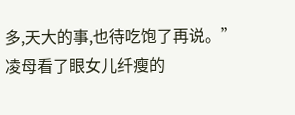多,天大的事,也待吃饱了再说。”
凌母看了眼女儿纤瘦的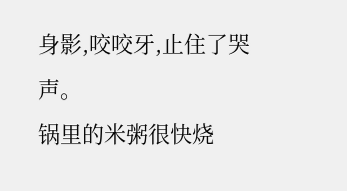身影,咬咬牙,止住了哭声。
锅里的米粥很快烧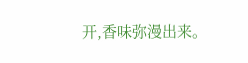开,香味弥漫出来。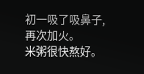初一吸了吸鼻子,再次加火。
米粥很快熬好。